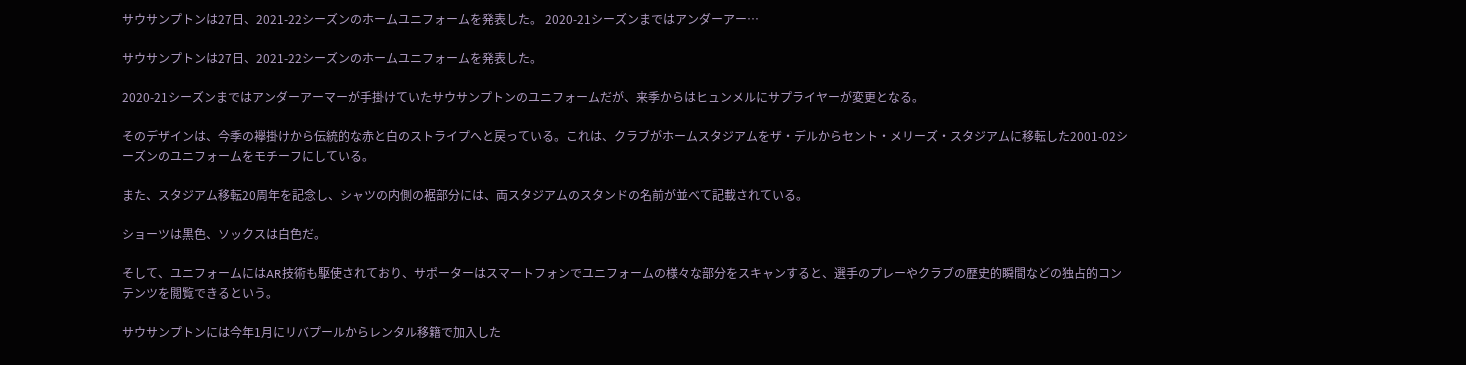サウサンプトンは27日、2021-22シーズンのホームユニフォームを発表した。 2020-21シーズンまではアンダーアー…

サウサンプトンは27日、2021-22シーズンのホームユニフォームを発表した。

2020-21シーズンまではアンダーアーマーが手掛けていたサウサンプトンのユニフォームだが、来季からはヒュンメルにサプライヤーが変更となる。

そのデザインは、今季の襷掛けから伝統的な赤と白のストライプへと戻っている。これは、クラブがホームスタジアムをザ・デルからセント・メリーズ・スタジアムに移転した2001-02シーズンのユニフォームをモチーフにしている。

また、スタジアム移転20周年を記念し、シャツの内側の裾部分には、両スタジアムのスタンドの名前が並べて記載されている。

ショーツは黒色、ソックスは白色だ。

そして、ユニフォームにはAR技術も駆使されており、サポーターはスマートフォンでユニフォームの様々な部分をスキャンすると、選手のプレーやクラブの歴史的瞬間などの独占的コンテンツを閲覧できるという。

サウサンプトンには今年1月にリバプールからレンタル移籍で加入した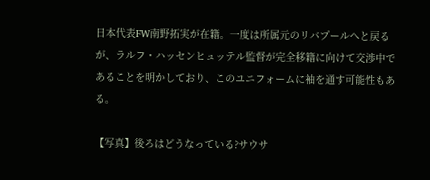日本代表FW南野拓実が在籍。一度は所属元のリバプールへと戻るが、ラルフ・ハッセンヒュッテル監督が完全移籍に向けて交渉中であることを明かしており、このユニフォームに袖を通す可能性もある。

【写真】後ろはどうなっている?サウサ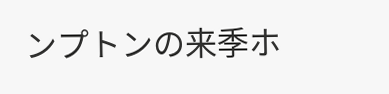ンプトンの来季ホ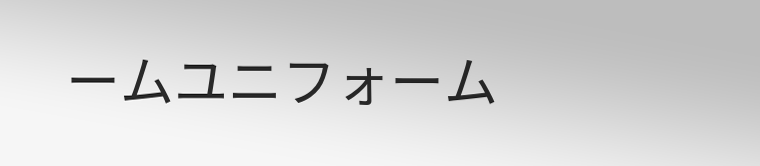ームユニフォーム